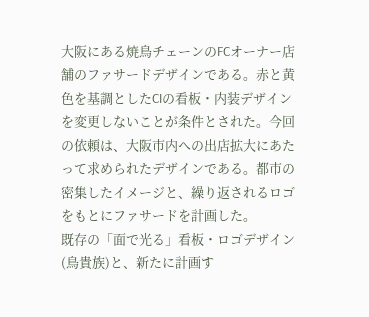大阪にある焼鳥チェーンのFCオーナー店舗のファサードデザインである。赤と黄色を基調としたCIの看板・内装デザインを変更しないことが条件とされた。今回の依頼は、大阪市内への出店拡大にあたって求められたデザインである。都市の密集したイメージと、繰り返されるロゴをもとにファサードを計画した。
既存の「面で光る」看板・ロゴデザイン(鳥貴族)と、新たに計画す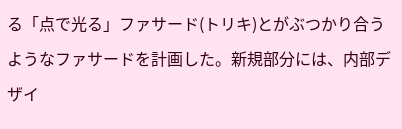る「点で光る」ファサード(トリキ)とがぶつかり合うようなファサードを計画した。新規部分には、内部デザイ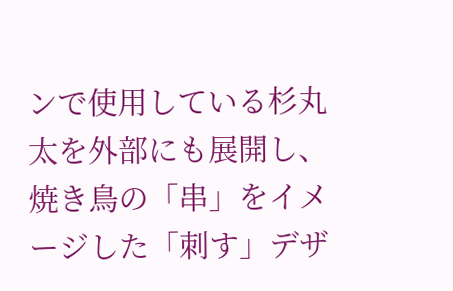ンで使用している杉丸太を外部にも展開し、焼き鳥の「串」をイメージした「刺す」デザ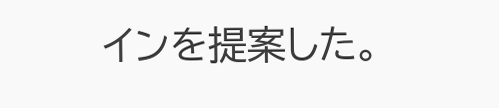インを提案した。